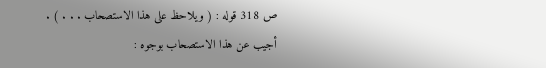ص 318 قوله : ( ويلاحظ على هذا الاستصحاب . . . ) .
أجيب عن هذا الاستصحاب بوجوه :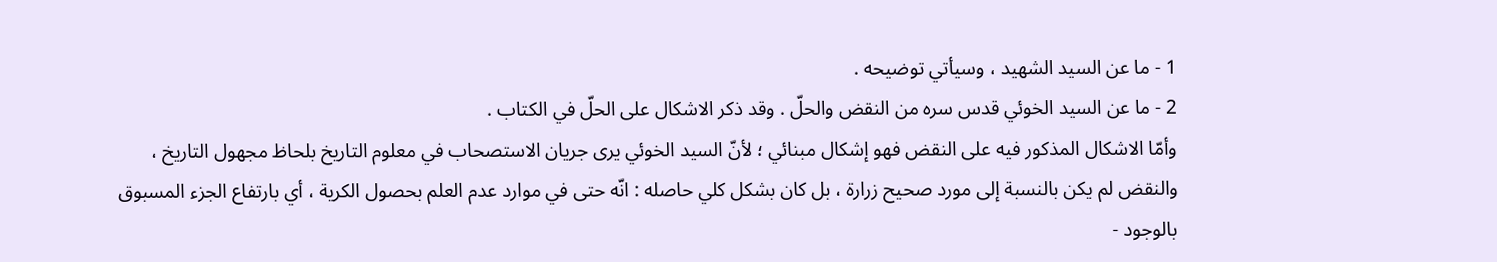1 - ما عن السيد الشهيد ، وسيأتي توضيحه .
2 - ما عن السيد الخوئي قدس سره من النقض والحلّ . وقد ذكر الاشكال على الحلّ في الكتاب .
وأمّا الاشكال المذكور فيه على النقض فهو إشكال مبنائي ؛ لأنّ السيد الخوئي يرى جريان الاستصحاب في معلوم التاريخ بلحاظ مجهول التاريخ ، والنقض لم يكن بالنسبة إلى مورد صحيح زرارة ، بل كان بشكل كلي حاصله : انّه حتى في موارد عدم العلم بحصول الكرية ، أي بارتفاع الجزء المسبوق بالوجود -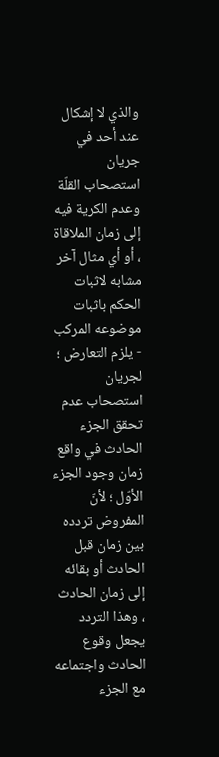والذي لا إشكال عند أحد في جريان استصحاب القلّة وعدم الكرية فيه إلى زمان الملاقاة ، أو أي مثال آخر مشابه لاثبات الحكم باثبات موضوعه المركب - يلزم التعارض ؛ لجريان استصحاب عدم تحقق الجزء الحادث في واقع زمان وجود الجزء الأوّل ؛ لأنّ المفروض تردده بين زمان قبل الحادث أو بقائه إلى زمان الحادث ، وهذا التردد يجعل وقوع الحادث واجتماعه مع الجزء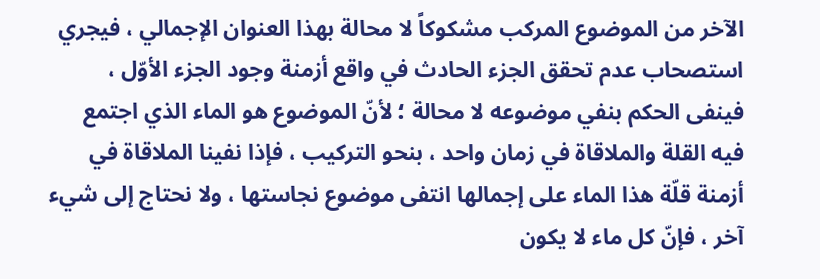الآخر من الموضوع المركب مشكوكاً لا محالة بهذا العنوان الإجمالي ، فيجري استصحاب عدم تحقق الجزء الحادث في واقع أزمنة وجود الجزء الأوّل ، فينفى الحكم بنفي موضوعه لا محالة ؛ لأنّ الموضوع هو الماء الذي اجتمع فيه القلة والملاقاة في زمان واحد ، بنحو التركيب ، فإذا نفينا الملاقاة في أزمنة قلّة هذا الماء على إجمالها انتفى موضوع نجاستها ، ولا نحتاج إلى شيء آخر ، فإنّ كل ماء لا يكون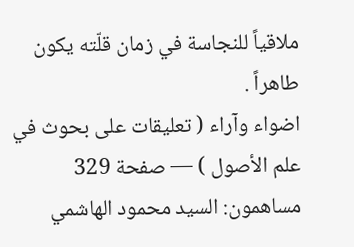ملاقياً للنجاسة في زمان قلّته يكون طاهراً .
اضواء وآراء ( تعليقات على بحوث في علم الأصول ) — صفحة 329
مساهمون: السيد محمود الهاشمي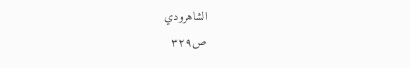الشاهرودي
ص٣٢٩